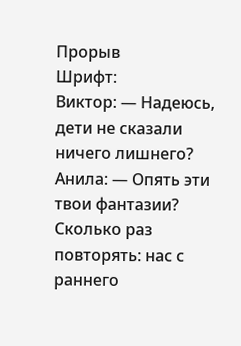Прорыв
Шрифт:
Виктор: — Надеюсь, дети не сказали ничего лишнего?
Анила: — Опять эти твои фантазии? Сколько раз повторять: нас с раннего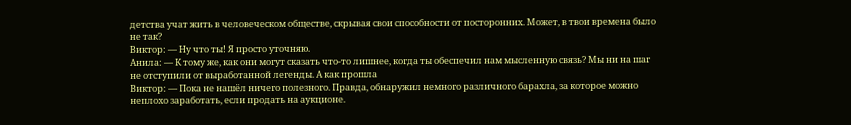детства учат жить в человеческом обществе, скрывая свои способности от посторонних. Может, в твои времена было не так?
Виктор: — Ну что ты! Я просто уточняю.
Анила: — К тому же, как они могут сказать что-то лишнее, когда ты обеспечил нам мысленную связь? Мы ни на шаг не отступили от выработанной легенды. А как прошла
Виктор: — Пока не нашёл ничего полезного. Правда, обнаружил немного различного барахла, за которое можно неплохо заработать, если продать на аукционе.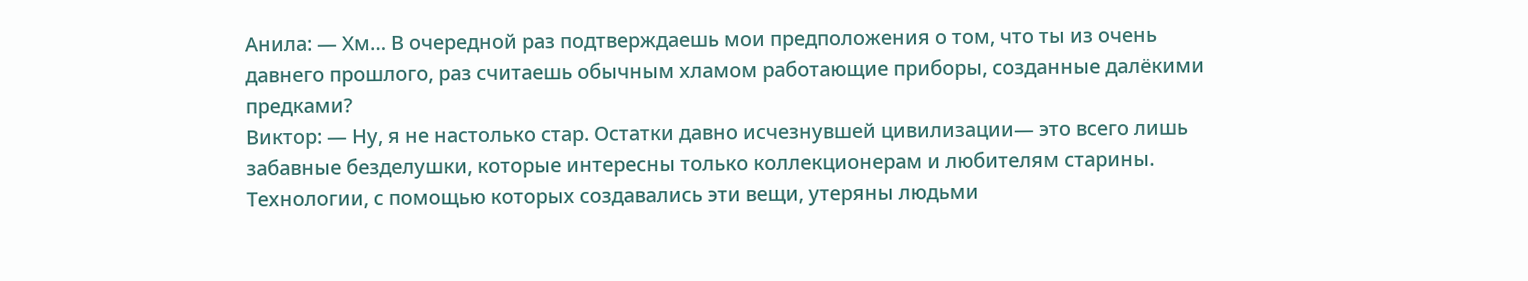Анила: — Хм… В очередной раз подтверждаешь мои предположения о том, что ты из очень давнего прошлого, раз считаешь обычным хламом работающие приборы, созданные далёкими предками?
Виктор: — Ну, я не настолько стар. Остатки давно исчезнувшей цивилизации— это всего лишь забавные безделушки, которые интересны только коллекционерам и любителям старины. Технологии, с помощью которых создавались эти вещи, утеряны людьми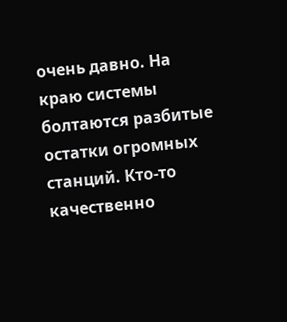очень давно. На краю системы болтаются разбитые остатки огромных станций. Кто-то качественно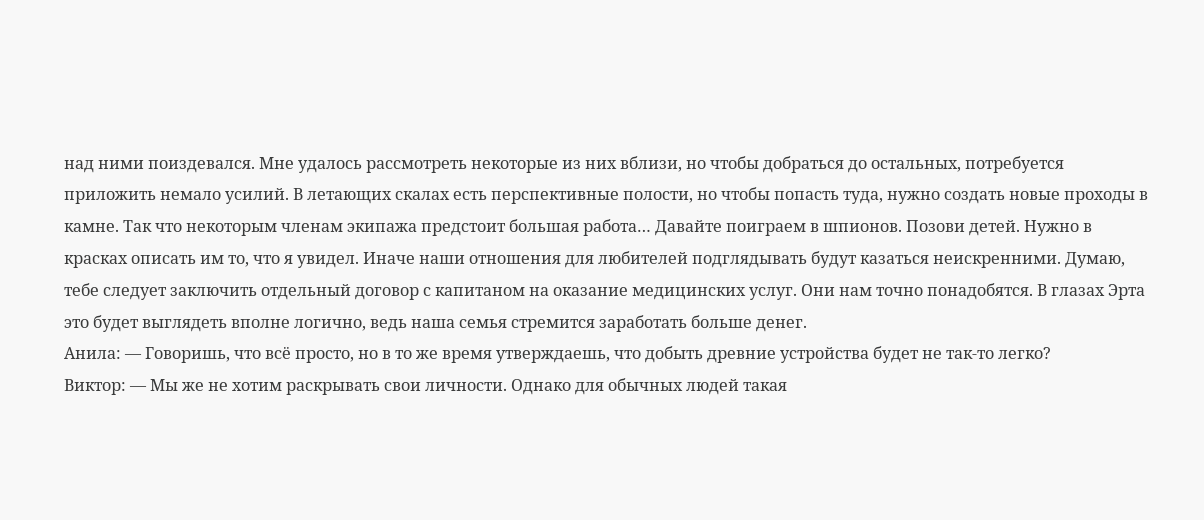над ними поиздевался. Мне удалось рассмотреть некоторые из них вблизи, но чтобы добраться до остальных, потребуется приложить немало усилий. В летающих скалах есть перспективные полости, но чтобы попасть туда, нужно создать новые проходы в камне. Так что некоторым членам экипажа предстоит большая работа… Давайте поиграем в шпионов. Позови детей. Нужно в красках описать им то, что я увидел. Иначе наши отношения для любителей подглядывать будут казаться неискренними. Думаю, тебе следует заключить отдельный договор с капитаном на оказание медицинских услуг. Они нам точно понадобятся. В глазах Эрта это будет выглядеть вполне логично, ведь наша семья стремится заработать больше денег.
Анила: — Говоришь, что всё просто, но в то же время утверждаешь, что добыть древние устройства будет не так-то легко?
Виктор: — Мы же не хотим раскрывать свои личности. Однако для обычных людей такая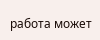работа может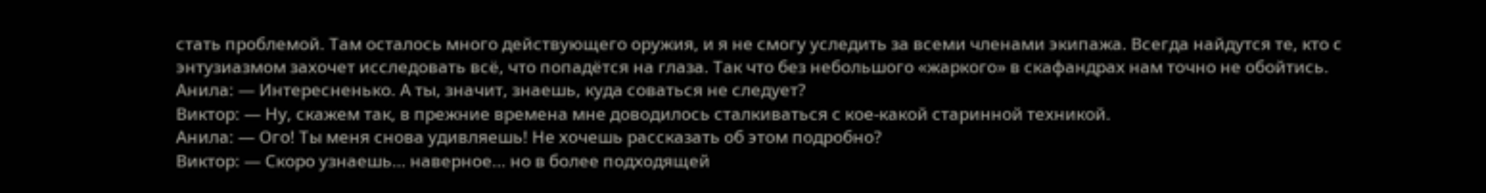стать проблемой. Там осталось много действующего оружия, и я не смогу уследить за всеми членами экипажа. Всегда найдутся те, кто с энтузиазмом захочет исследовать всё, что попадётся на глаза. Так что без небольшого «жаркого» в скафандрах нам точно не обойтись.
Анила: — Интересненько. А ты, значит, знаешь, куда соваться не следует?
Виктор: — Ну, скажем так, в прежние времена мне доводилось сталкиваться с кое-какой старинной техникой.
Анила: — Ого! Ты меня снова удивляешь! Не хочешь рассказать об этом подробно?
Виктор: — Скоро узнаешь… наверное… но в более подходящей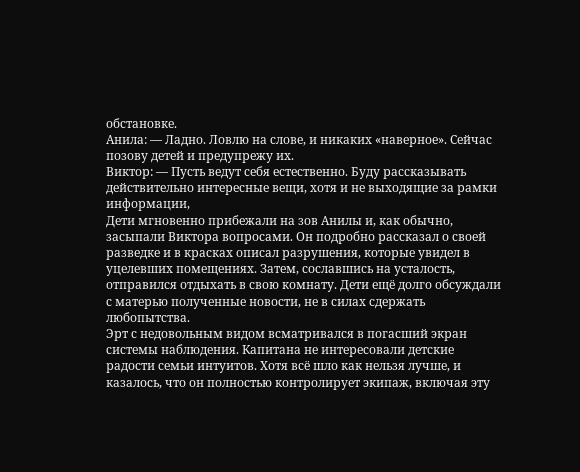обстановке.
Анила: — Ладно. Ловлю на слове, и никаких «наверное». Сейчас позову детей и предупрежу их.
Виктор: — Пусть ведут себя естественно. Буду рассказывать действительно интересные вещи, хотя и не выходящие за рамки информации,
Дети мгновенно прибежали на зов Анилы и, как обычно, засыпали Виктора вопросами. Он подробно рассказал о своей разведке и в красках описал разрушения, которые увидел в уцелевших помещениях. Затем, сославшись на усталость, отправился отдыхать в свою комнату. Дети ещё долго обсуждали с матерью полученные новости, не в силах сдержать любопытства.
Эрт с недовольным видом всматривался в погасший экран системы наблюдения. Капитана не интересовали детские радости семьи интуитов. Хотя всё шло как нельзя лучше, и казалось, что он полностью контролирует экипаж, включая эту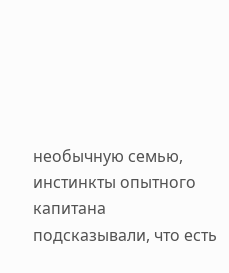необычную семью, инстинкты опытного капитана подсказывали, что есть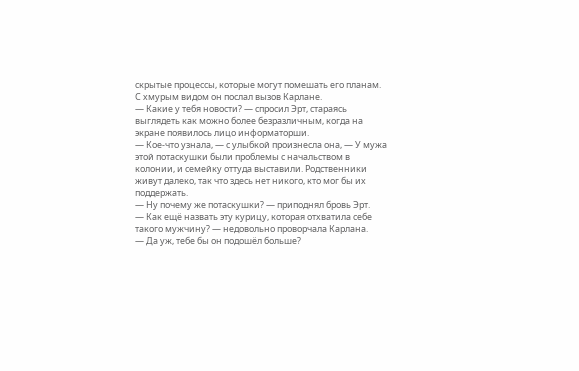скрытые процессы, которые могут помешать его планам.
С хмурым видом он послал вызов Карлане.
— Какие у тебя новости? — спросил Эрт, стараясь выглядеть как можно более безразличным, когда на экране появилось лицо информаторши.
— Кое-что узнала, — с улыбкой произнесла она, — У мужа этой потаскушки были проблемы с начальством в колонии, и семейку оттуда выставили. Родственники живут далеко, так что здесь нет никого, кто мог бы их поддержать.
— Ну почему же потаскушки? — приподнял бровь Эрт.
— Как ещё назвать эту курицу, которая отхватила себе такого мужчину? — недовольно проворчала Карлана.
— Да уж, тебе бы он подошёл больше?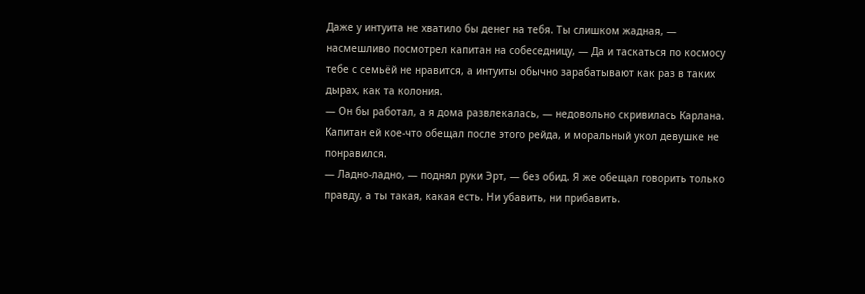Даже у интуита не хватило бы денег на тебя. Ты слишком жадная, — насмешливо посмотрел капитан на собеседницу, — Да и таскаться по космосу тебе с семьёй не нравится, а интуиты обычно зарабатывают как раз в таких дырах, как та колония.
— Он бы работал, а я дома развлекалась, — недовольно скривилась Карлана. Капитан ей кое-что обещал после этого рейда, и моральный укол девушке не понравился.
— Ладно-ладно, — поднял руки Эрт, — без обид. Я же обещал говорить только правду, а ты такая, какая есть. Ни убавить, ни прибавить.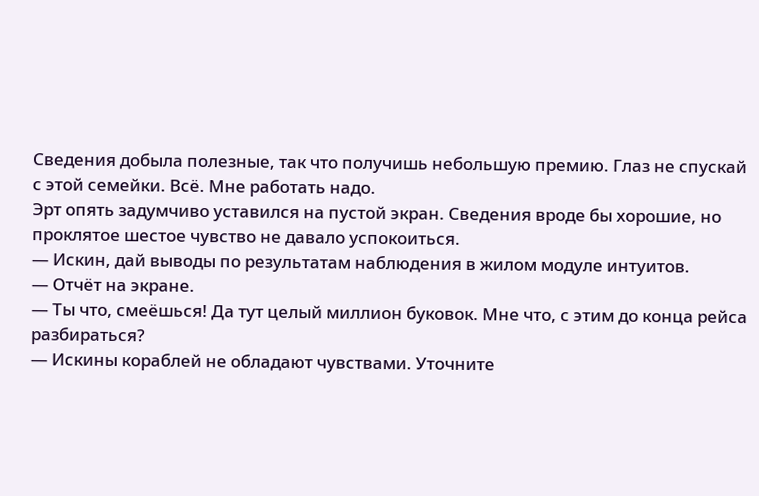Сведения добыла полезные, так что получишь небольшую премию. Глаз не спускай с этой семейки. Всё. Мне работать надо.
Эрт опять задумчиво уставился на пустой экран. Сведения вроде бы хорошие, но проклятое шестое чувство не давало успокоиться.
— Искин, дай выводы по результатам наблюдения в жилом модуле интуитов.
— Отчёт на экране.
— Ты что, смеёшься! Да тут целый миллион буковок. Мне что, с этим до конца рейса разбираться?
— Искины кораблей не обладают чувствами. Уточните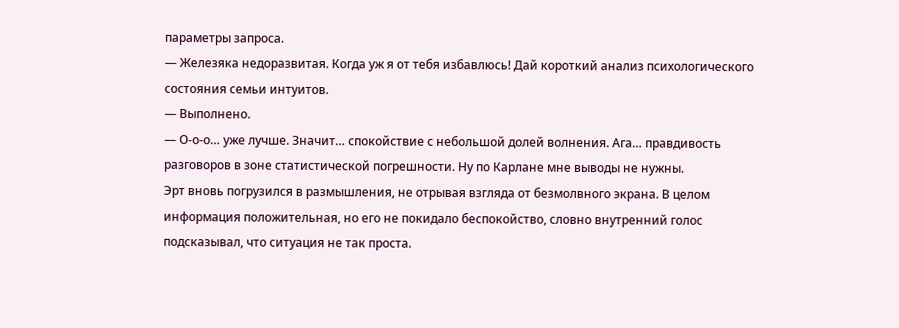параметры запроса.
— Железяка недоразвитая. Когда уж я от тебя избавлюсь! Дай короткий анализ психологического состояния семьи интуитов.
— Выполнено.
— О-о-о… уже лучше. Значит… спокойствие с небольшой долей волнения. Ага… правдивость разговоров в зоне статистической погрешности. Ну по Карлане мне выводы не нужны.
Эрт вновь погрузился в размышления, не отрывая взгляда от безмолвного экрана. В целом информация положительная, но его не покидало беспокойство, словно внутренний голос подсказывал, что ситуация не так проста.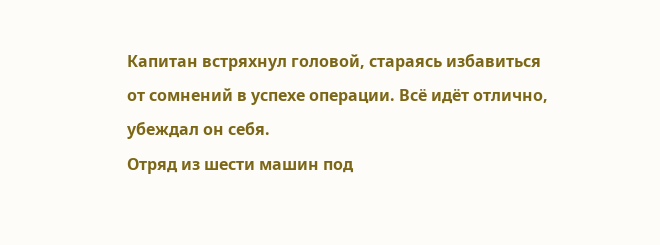Капитан встряхнул головой, стараясь избавиться от сомнений в успехе операции. Всё идёт отлично, убеждал он себя.
Отряд из шести машин под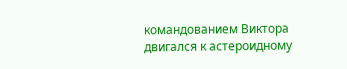командованием Виктора двигался к астероидному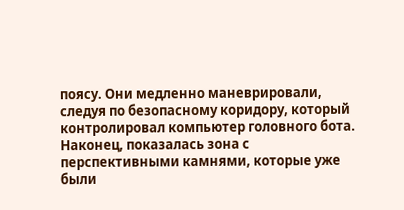поясу. Они медленно маневрировали, следуя по безопасному коридору, который контролировал компьютер головного бота. Наконец, показалась зона с перспективными камнями, которые уже были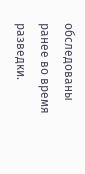обследованы ранее во время разведки.